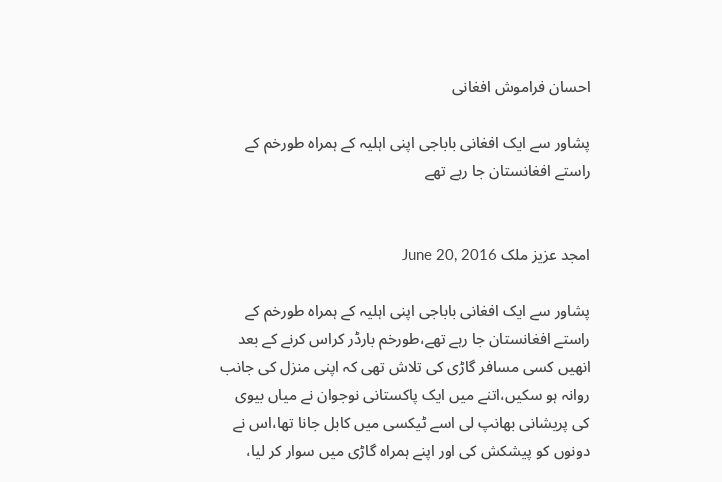احسان فراموش افغانی

پشاور سے ایک افغانی باباجی اپنی اہلیہ کے ہمراہ طورخم کے راستے افغانستان جا رہے تھے


امجد عزیز ملک June 20, 2016

پشاور سے ایک افغانی باباجی اپنی اہلیہ کے ہمراہ طورخم کے راستے افغانستان جا رہے تھے،طورخم بارڈر کراس کرنے کے بعد انھیں کسی مسافر گاڑی کی تلاش تھی کہ اپنی منزل کی جانب روانہ ہو سکیں،اتنے میں ایک پاکستانی نوجوان نے میاں بیوی کی پریشانی بھانپ لی اسے ٹیکسی میں کابل جانا تھا،اس نے دونوں کو پیشکش کی اور اپنے ہمراہ گاڑی میں سوار کر لیا،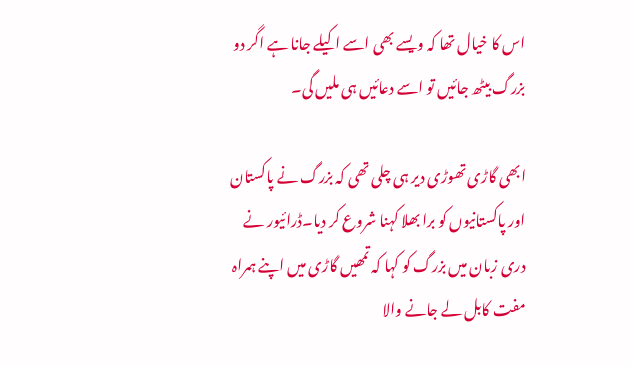اس کا خیال تھا کہ ویسے بھی اسے اکیلے جانا ہے اگر دو بزرگ بیٹھ جائیں تو اسے دعائیں ہی ملیں گی۔

ابھی گاڑی تھوڑی دیر ہی چلی تھی کہ بزرگ نے پاکستان اور پاکستانیوں کو برا بھلا کہنا شروع کر دیا۔ڈرائیور نے دری زبان میں بزرگ کو کہا کہ تمھیں گاڑی میں اپنے ہمراہ مفت کابل لے جانے والا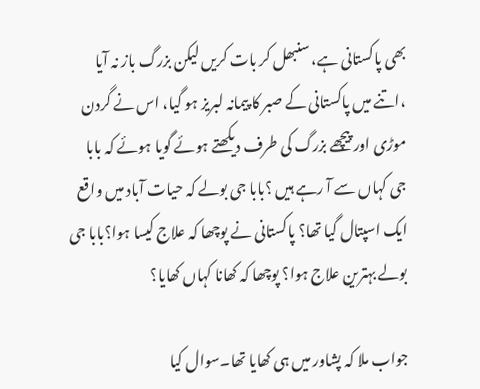بھی پاکستانی ہے، سنبھل کر بات کریں لیکن بزرگ باز نہ آیا ،اتنے میں پاکستانی کے صبر کا پیمانہ لبریز ہو گیا، اس نے گردن موڑی اور پیچھے بزرگ کی طرف دیکھتے ہوئے گویا ہوئے کہ بابا جی کہاں سے آ رہے ہیں ؟بابا جی بولے کہ حیات آباد میں واقع ایک اسپتال گیا تھا؟ پاکستانی نے پوچھا کہ علاج کیسا ہوا؟بابا جی بولے بہترین علاج ہوا؟ پوچھا کہ کھانا کہاں کھایا؟

جواب ملا کہ پشاور میں ہی کھایا تھا۔سوال کیا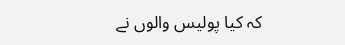کہ کیا پولیس والوں نے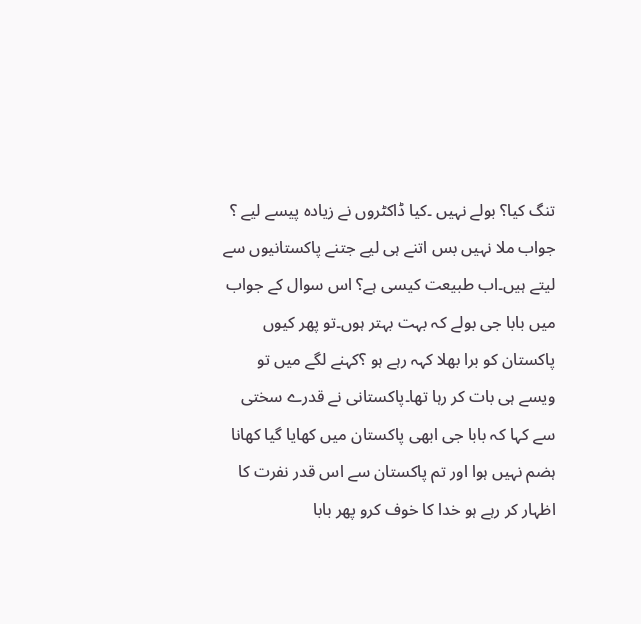تنگ کیا؟ بولے نہیں ۔کیا ڈاکٹروں نے زیادہ پیسے لیے ؟ جواب ملا نہیں بس اتنے ہی لیے جتنے پاکستانیوں سے لیتے ہیں۔اب طبیعت کیسی ہے؟ اس سوال کے جواب میں بابا جی بولے کہ بہت بہتر ہوں۔تو پھر کیوں پاکستان کو برا بھلا کہہ رہے ہو ؟کہنے لگے میں تو ویسے ہی بات کر رہا تھا۔پاکستانی نے قدرے سختی سے کہا کہ بابا جی ابھی پاکستان میں کھایا گیا کھانا ہضم نہیں ہوا اور تم پاکستان سے اس قدر نفرت کا اظہار کر رہے ہو خدا کا خوف کرو پھر بابا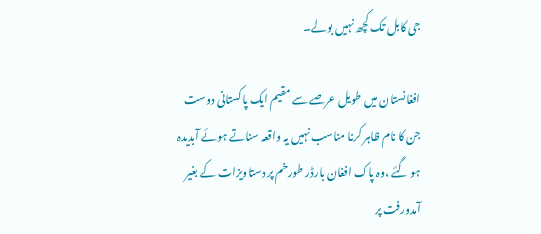جی کابل تک کچھ نہیں بولے۔

افغانستان میں طویل عرصے سے مقیم ایک پاکستانی دوست جن کا نام ظاہر کرنا مناسب نہیں یہ واقعہ سناتے ہوئے آبدیدہ ہو گئے ،وہ پاک افغان بارڈر طورخم پر دستاویزات کے بغیر آمدورفت پر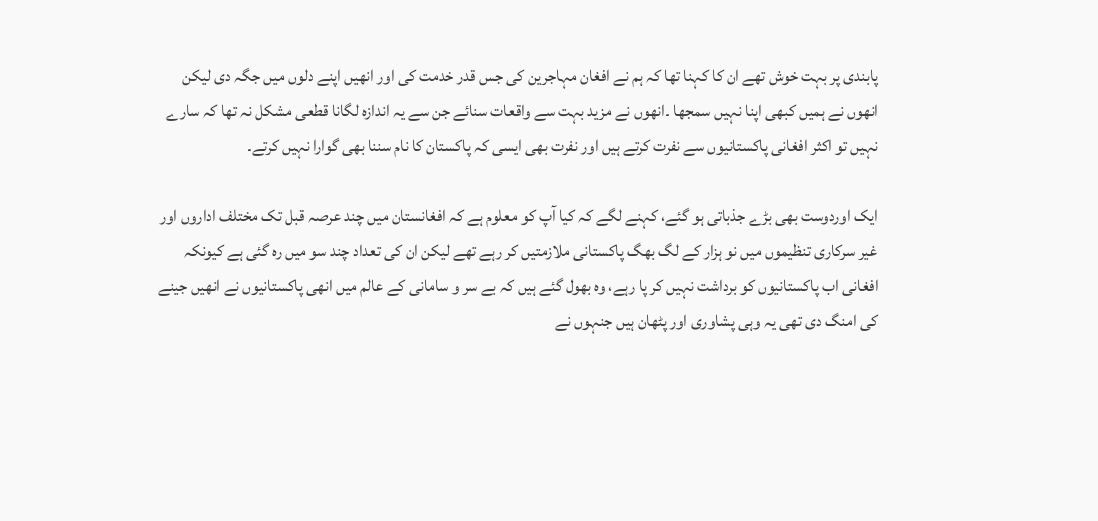پابندی پر بہت خوش تھے ان کا کہنا تھا کہ ہم نے افغان مہاجرین کی جس قدر خدمت کی اور انھیں اپنے دلوں میں جگہ دی لیکن انھوں نے ہمیں کبھی اپنا نہیں سمجھا ۔انھوں نے مزید بہت سے واقعات سنائے جن سے یہ اندازہ لگانا قطعی مشکل نہ تھا کہ سارے نہیں تو اکثر افغانی پاکستانیوں سے نفرت کرتے ہیں اور نفرت بھی ایسی کہ پاکستان کا نام سننا بھی گوارا نہیں کرتے۔

ایک اوردوست بھی بڑے جذباتی ہو گئے، کہنے لگے کہ کیا آپ کو معلوم ہے کہ افغانستان میں چند عرصہ قبل تک مختلف اداروں اور غیر سرکاری تنظیموں میں نو ہزار کے لگ بھگ پاکستانی ملازمتیں کر رہے تھے لیکن ان کی تعداد چند سو میں رہ گئی ہے کیونکہ افغانی اب پاکستانیوں کو برداشت نہیں کر پا رہے، وہ بھول گئے ہیں کہ بے سر و سامانی کے عالم میں انھی پاکستانیوں نے انھیں جینے کی امنگ دی تھی یہ وہی پشاوری اور پٹھان ہیں جنہوں نے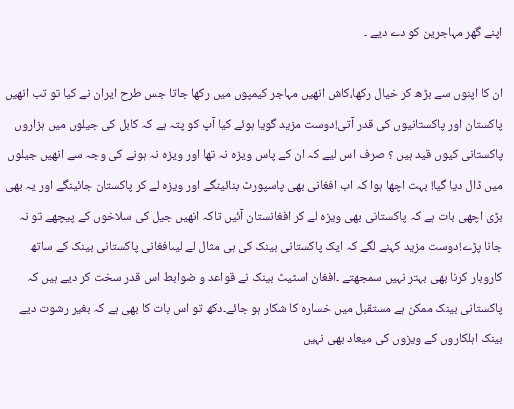اپنے گھر مہاجرین کو دے دیے ۔

ان کا اپنوں سے بڑھ کر خیال رکھا،کاش انھیں مہاجر کیمپوں میں رکھا جاتا جس طرح ایران نے کیا تو تب انھیں پاکستان اور پاکستانیوں کی قدر آتی!دوست مزید گویا ہوئے کیا آپ کو پتہ ہے کہ کابل کی جیلوں میں ہزاروں پاکستانی کیوں قید ہیں ؟ صرف اس لیے کہ ان کے پاس ویزہ نہ تھا اور ویزہ نہ ہونے کی وجہ سے انھیں جیلوں میں ڈال دیا گیا! بہت اچھا ہوا کہ اب افغانی بھی پاسپورٹ بنائینگے اور ویزہ لے کر پاکستان جائینگے اور یہ بھی بڑی اچھی بات ہے کہ پاکستانی بھی ویزہ لے کر افغانستان آئیں تاکہ انھیں جیل کی سلاخوں کے پیچھے تو نہ جانا پڑے!دوست مزید کہنے لگے کہ ایک پاکستانی بینک کی ہی مثال لے لیںافغانی پاکستانی بینک کے ساتھ کاروبار کرنا بھی بہتر نہیں سمجھتے ۔افغان اسٹیٹ بینک نے قواعد و ضوابط اس قدر سخت کر دیے ہیں کہ پاکستانی بینک ممکن ہے مستقبل میں خسارہ کا شکار ہو جائے۔دکھ تو اس بات کا بھی ہے کہ بغیر رشوت دیے بینک اہلکاروں کے ویزوں کی میعاد بھی نہیں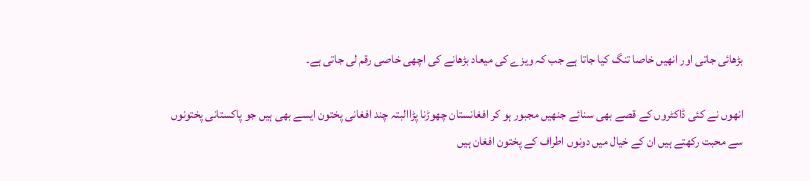بڑھائی جاتی اور انھیں خاصا تنگ کیا جاتا ہے جب کہ ویزے کی میعاد بڑھانے کی اچھی خاصی رقم لی جاتی ہے۔

انھوں نے کئی ڈاکٹروں کے قصے بھی سنائے جنھیں مجبور ہو کر افغانستان چھوڑنا پڑاالبتہ چند افغانی پختون ایسے بھی ہیں جو پاکستانی پختونوں سے محبت رکھتے ہیں ان کے خیال میں دونوں اطراف کے پختون افغان ہیں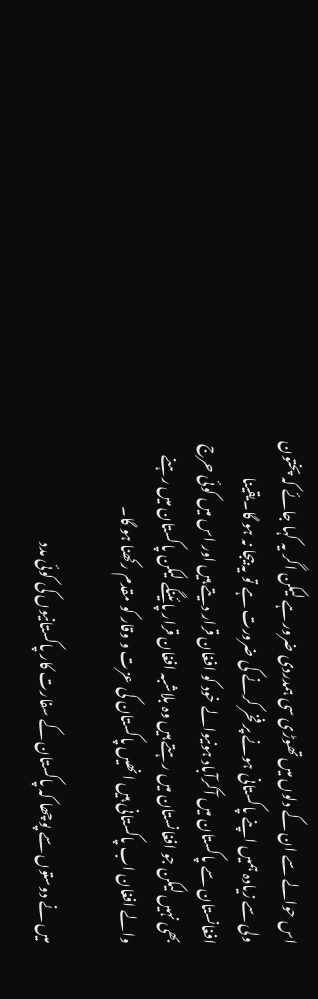اس حوالے سے ان کے دلوں میں تھوڑی سی ہمدردی ضرور ہے لیکن اگر یہ کہا جائے کہ پختون ولی سے زیادہ ہمیں اپنے پاکستانی ہونے پر فخر کرنے کی ضرورت ہے تو یہ بیجا نہ ہو گا۔یقینا افغانستان سے پاکستان میں آکرآباد ہونیوالے خود کو افغان قرار دیتے ہیں اور اس میں کوئی حرج بھی نہیں لیکن جو افغانستان میں رہتے ہیں وہ بلاشبہ افغان قرار پائینگے لیکن پاکستان میں رہنے والے افغان اب پاکستانی ہیں انھیں پاکستان کی عزت و وقار کو مقدم رکھنا ہو گا۔

میں نے دوستوں سے پوچھا کہ پاکستان کے سفارت کار پاکستانیوں کی کوئی مدد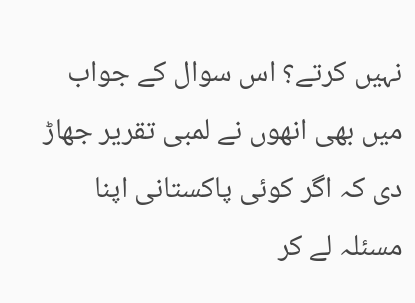نہیں کرتے؟ اس سوال کے جواب میں بھی انھوں نے لمبی تقریر جھاڑ دی کہ اگر کوئی پاکستانی اپنا مسئلہ لے کر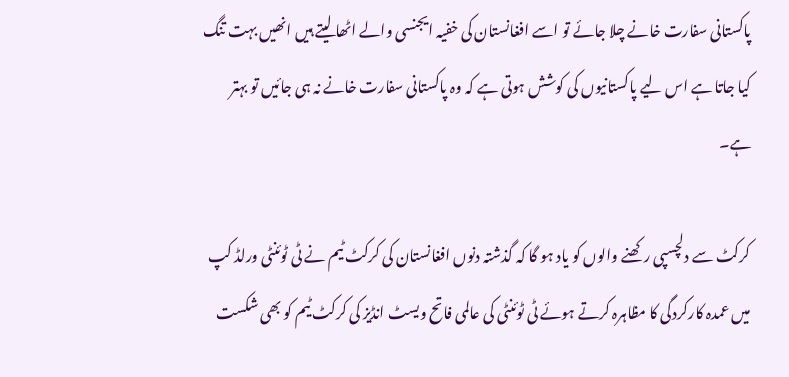پاکستانی سفارت خانے چلا جائے تو اسے افغانستان کی خفیہ ایجنسی والے اٹھا لیتے ہیں انھیں بہت تنگ کیا جاتا ہے اس لیے پاکستانیوں کی کوشش ہوتی ہے کہ وہ پاکستانی سفارت خانے نہ ہی جائیں تو بہتر ہے۔

کرکٹ سے دلچسپی رکھنے والوں کو یاد ہو گا کہ گذشتہ دنوں افغانستان کی کرکٹ ٹیم نے ٹی ٹوئنٹی ورلڈ کپ میں عمدہ کارکردگی کا مظاہرہ کرتے ہوئے ٹی ٹوئنٹی کی عالمی فاتح ویسٹ انڈیز کی کرکٹ ٹیم کو بھی شکست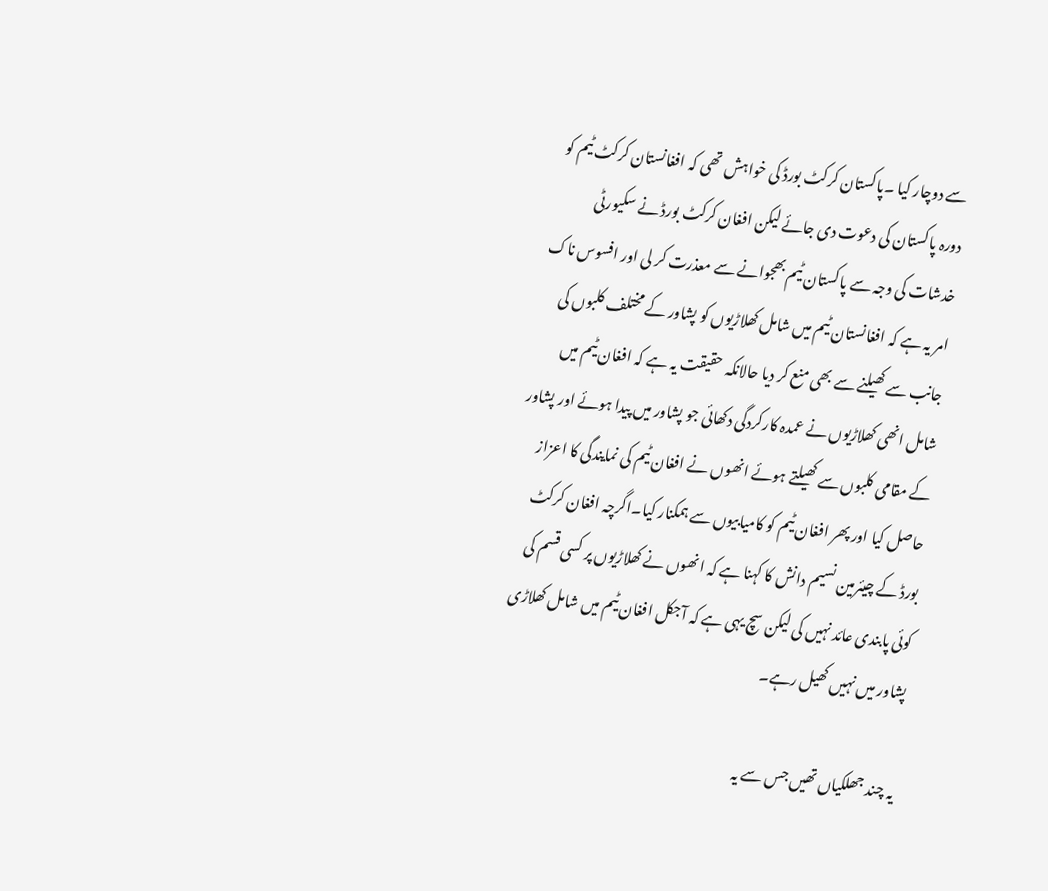سے دوچار کیا ۔پاکستان کرکٹ بورڈ کی خواہش تھی کہ افغانستان کرکٹ ٹیم کو دورہ پاکستان کی دعوت دی جائے لیکن افغان کرکٹ بورڈ نے سکیورٹی خدشات کی وجہ سے پاکستان ٹیم بھجوانے سے معذرت کر لی اور افسوس ناک امر یہ ہے کہ افغانستان ٹیم میں شامل کھلاڑیوں کو پشاور کے مختلف کلبوں کی جانب سے کھیلنے سے بھی منع کر دیا حالانکہ حقیقت یہ ہے کہ افغان ٹیم میں شامل انھی کھلاڑیوں نے عمدہ کارکردگی دکھائی جو پشاور میں پیدا ہوئے اور پشاور کے مقامی کلبوں سے کھیلتے ہوئے انھوں نے افغان ٹیم کی نمایندگی کا اعزاز حاصل کیا اور پھر افغان ٹیم کو کامیابیوں سے ہمکنار کیا۔اگرچہ افغان کرکٹ بورڈ کے چیئرمین نسیم دانش کا کہنا ہے کہ انھوں نے کھلاڑیوں پر کسی قسم کی کوئی پابندی عائد نہیں کی لیکن سچ یہی ہے کہ آجکل افغان ٹیم میں شامل کھلاڑی پشاور میں نہیں کھیل رہے۔

یہ چند جھلکیاں تھیں جس سے یہ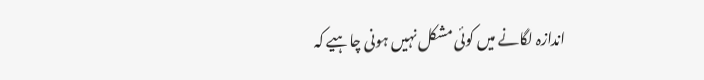اندازہ لگانے میں کوئی مشکل نہیں ہونی چاہیے کہ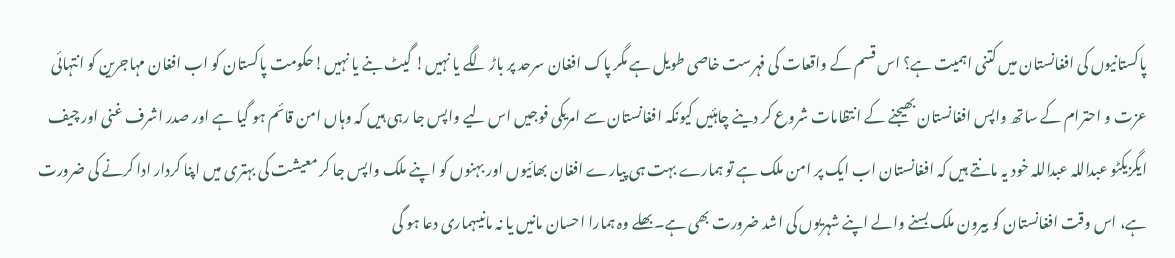پاکستانیوں کی افغانستان میں کتنی اہمیت ہے؟ اس قسم کے واقعات کی فہرست خاصی طویل ہے مگر پاک افغان سرحد پر باڑ لگے یا نہیں! گیٹ بنے یا نہیں!حکومت پاکستان کو اب افغان مہاجرین کو انتہائی عزت و احترام کے ساتھ واپس افغانستان بھیجنے کے انتظامات شروع کر دینے چاہئیں کیونکہ افغانستان سے امریکی فوجیں اس لیے واپس جا رہی ہیں کہ وہاں امن قائم ہو گیا ہے اور صدر اشرف غنی اور چیف ایگزیکٹو عبداللہ عبداللہ خود یہ مانتے ہیں کہ افغانستان اب ایک پر امن ملک ہے تو ہمارے بہت ہی پیارے افغان بھائیوں اور بہنوں کو اپنے ملک واپس جا کر معیشت کی بہتری میں اپنا کردار ادا کرنے کی ضرورت ہے، اس وقت افغانستان کو بیرون ملک بسنے والے اپنے شہریوں کی اشد ضرورت بھی ہے۔بھلے وہ ہمارا احسان مانیں یا نہ مانیںہماری دعا ہو گی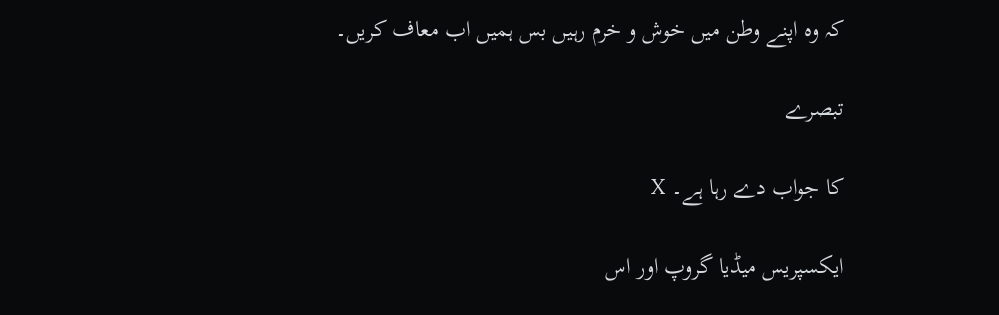کہ وہ اپنے وطن میں خوش و خرم رہیں بس ہمیں اب معاف کریں۔

تبصرے

کا جواب دے رہا ہے۔ X

ایکسپریس میڈیا گروپ اور اس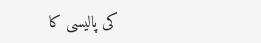کی پالیسی کا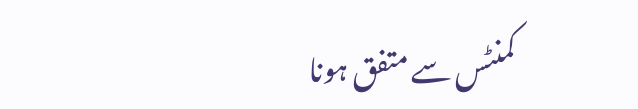کمنٹس سے متفق ہونا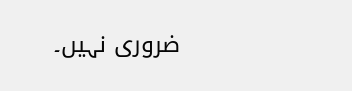ضروری نہیں۔